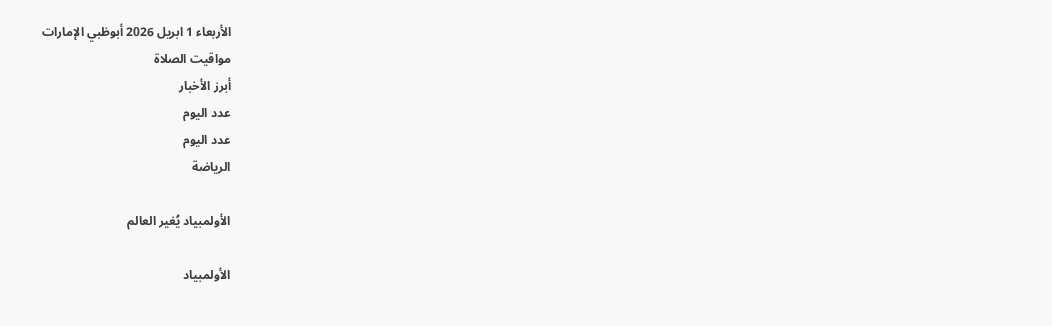الأربعاء 1 ابريل 2026 أبوظبي الإمارات
مواقيت الصلاة
أبرز الأخبار
عدد اليوم
عدد اليوم
الرياضة

الأولمبياد يُغير العالم

الأولمبياد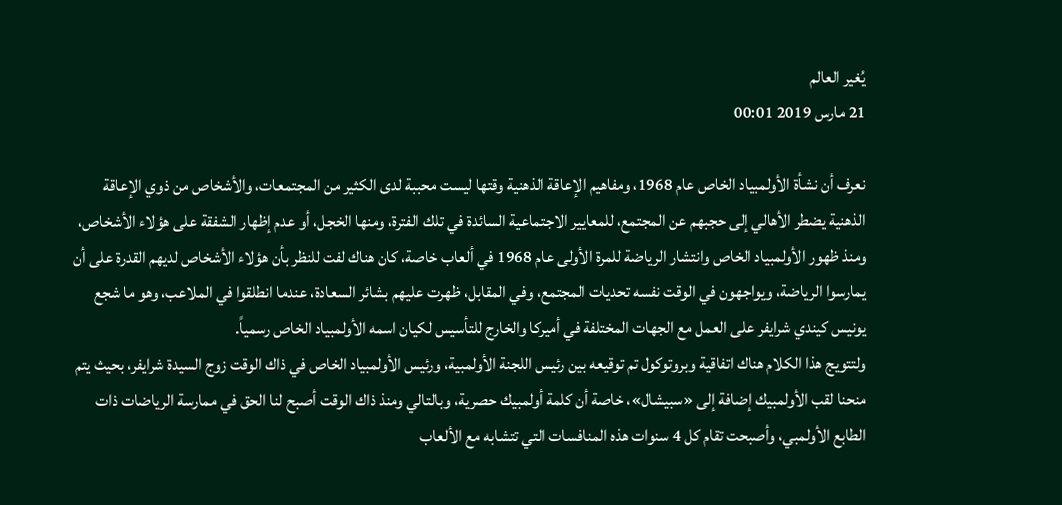يُغير العالم
21 مارس 2019 00:01

نعرف أن نشأة الأولمبياد الخاص عام 1968، ومفاهيم الإعاقة الذهنية وقتها ليست محببة لدى الكثير من المجتمعات، والأشخاص من ذوي الإعاقة الذهنية يضطر الأهالي إلى حجبهم عن المجتمع، للمعايير الاجتماعية السائدة في تلك الفترة، ومنها الخجل، أو عدم إظهار الشفقة على هؤلاء الأشخاص، ومنذ ظهور الأولمبياد الخاص وانتشار الرياضة للمرة الأولى عام 1968 في ألعاب خاصة، كان هناك لفت للنظر بأن هؤلاء الأشخاص لديهم القدرة على أن يمارسوا الرياضة، ويواجهون في الوقت نفسه تحديات المجتمع، وفي المقابل، ظهرت عليهم بشائر السعادة، عندما انطلقوا في الملاعب، وهو ما شجع يونيس كيندي شرايفر على العمل مع الجهات المختلفة في أميركا والخارج للتأسيس لكيان اسمه الأولمبياد الخاص رسمياً.
ولتتويج هذا الكلام هناك اتفاقية وبروتوكول تم توقيعه بين رئيس اللجنة الأولمبية، ورئيس الأولمبياد الخاص في ذاك الوقت زوج السيدة شرايفر، بحيث يتم منحنا لقب الأولمبيك إضافة إلى «سبيشال»، خاصة أن كلمة أولمبيك حصرية، وبالتالي ومنذ ذاك الوقت أصبح لنا الحق في ممارسة الرياضات ذات الطابع الأولمبي، وأصبحت تقام كل 4 سنوات هذه المنافسات التي تتشابه مع الألعاب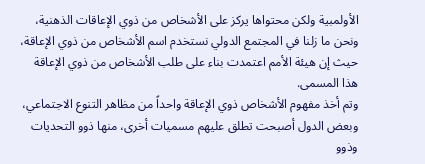الأولمبية ولكن محتواها يركز على الأشخاص من ذوي الإعاقات الذهنية، ونحن ما زلنا في المجتمع الدولي نستخدم اسم الأشخاص من ذوي الإعاقة، حيث إن هيئة الأمم اعتمدت بناء على طلب الأشخاص من ذوي الإعاقة هذا المسمى.
وتم أخذ مفهوم الأشخاص ذوي الإعاقة واحداً من مظاهر التنوع الاجتماعي، وبعض الدول أصبحت تطلق عليهم مسميات أخرى، منها ذوو التحديات وذوو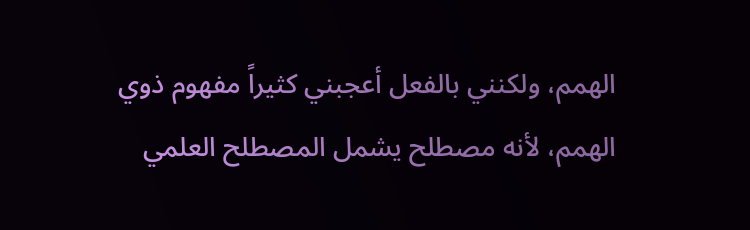الهمم، ولكنني بالفعل أعجبني كثيراً مفهوم ذوي الهمم، لأنه مصطلح يشمل المصطلح العلمي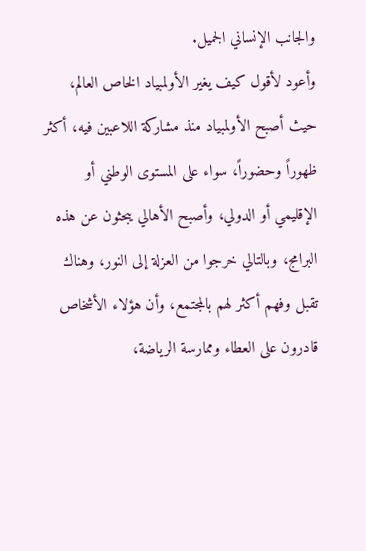والجانب الإنساني الجميل.
وأعود لأقول كيف يغير الأولمبياد الخاص العالم، حيث أصبح الأولمبياد منذ مشاركة اللاعبين فيه، أكثر ظهوراً وحضوراً، سواء على المستوى الوطني أو الإقليمي أو الدولي، وأصبح الأهالي يبحثون عن هذه البرامج، وبالتالي خرجوا من العزلة إلى النور، وهناك تقبل وفهم أكثر لهم بالمجتمع، وأن هؤلاء الأشخاص قادرون على العطاء وممارسة الرياضة،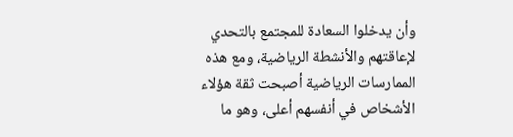وأن يدخلوا السعادة للمجتمع بالتحدي لإعاقتهم والأنشطة الرياضية، ومع هذه الممارسات الرياضية أصبحت ثقة هؤلاء الأشخاص في أنفسهم أعلى، وهو ما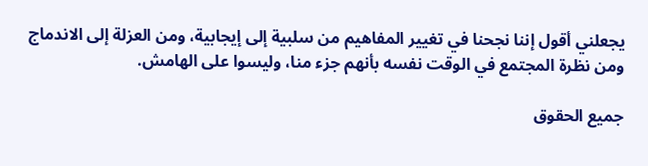يجعلني أقول إننا نجحنا في تغيير المفاهيم من سلبية إلى إيجابية، ومن العزلة إلى الاندماج ومن نظرة المجتمع في الوقت نفسه بأنهم جزء منا، وليسوا على الهامش.

جميع الحقوق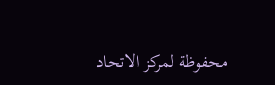محفوظة لمركز الاتحاد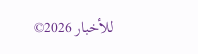للأخبار 2026©